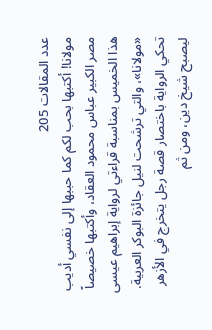عدد المقالات 205
مولانا! أكتبها بحب لكم كما حببها إلى نفسي أديب مصر الكبير عباس محمود العقاد، وأكتبها خصيصاً هذا الخميس بمناسبة قراءتي لرواية إبراهيم عيسى «مولانا»، والتي ترشحت لنيل جائزة البوكر العربية. تحكي الرواية باختصار قصة رجل يتخرج في الأزهر ليصبح شيخ دين، ومن ثم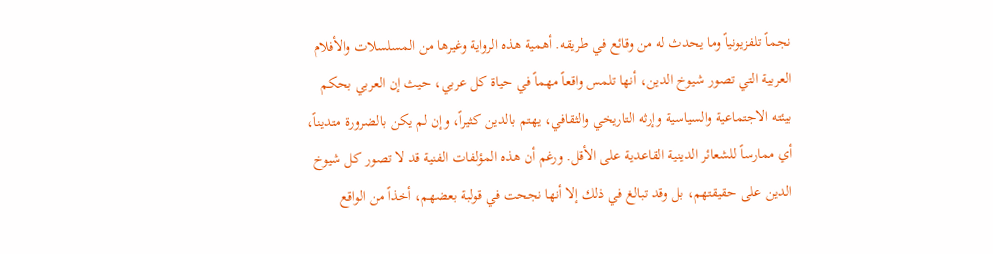نجماً تلفزيونياً وما يحدث له من وقائع في طريقه. أهمية هذه الرواية وغيرها من المسلسلات والأفلام العربية التي تصور شيوخ الدين، أنها تلمس واقعاً مهماً في حياة كل عربي، حيث إن العربي بحكم بيئته الاجتماعية والسياسية وإرثه التاريخي والثقافي، يهتم بالدين كثيراً، وإن لم يكن بالضرورة متديناً، أي ممارساً للشعائر الدينية القاعدية على الأقل. ورغم أن هذه المؤلفات الفنية قد لا تصور كل شيوخ الدين على حقيقتهم، بل وقد تبالغ في ذلك إلا أنها نجحت في قولبة بعضهم، أخذاً من الواقع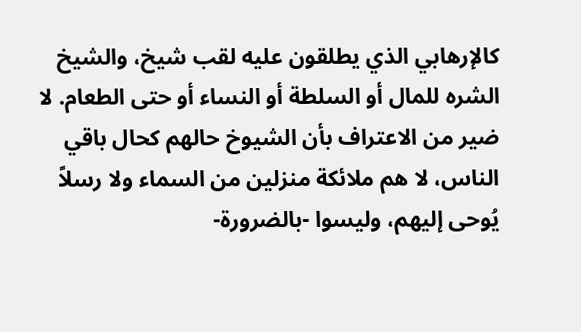كالإرهابي الذي يطلقون عليه لقب شيخ، والشيخ الشره للمال أو السلطة أو النساء أو حتى الطعام. لا ضير من الاعتراف بأن الشيوخ حالهم كحال باقي الناس، لا هم ملائكة منزلين من السماء ولا رسلاً يُوحى إليهم، وليسوا -بالضرورة-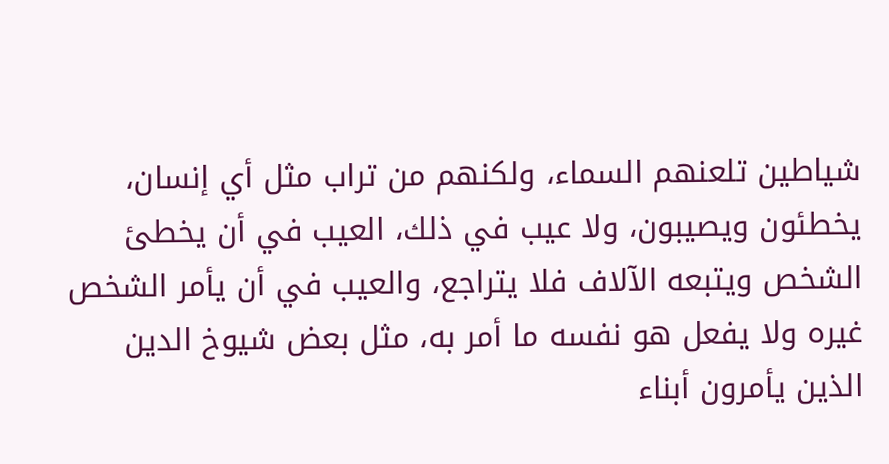شياطين تلعنهم السماء، ولكنهم من تراب مثل أي إنسان، يخطئون ويصيبون، ولا عيب في ذلك، العيب في أن يخطئ الشخص ويتبعه الآلاف فلا يتراجع، والعيب في أن يأمر الشخص غيره ولا يفعل هو نفسه ما أمر به، مثل بعض شيوخ الدين الذين يأمرون أبناء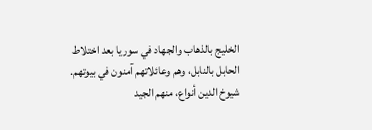الخليج بالذهاب والجهاد في سوريا بعد اختلاط الحابل بالنابل، وهم وعائلاتهم آمنون في بيوتهم. شيوخ الدين أنواع، منهم الجيد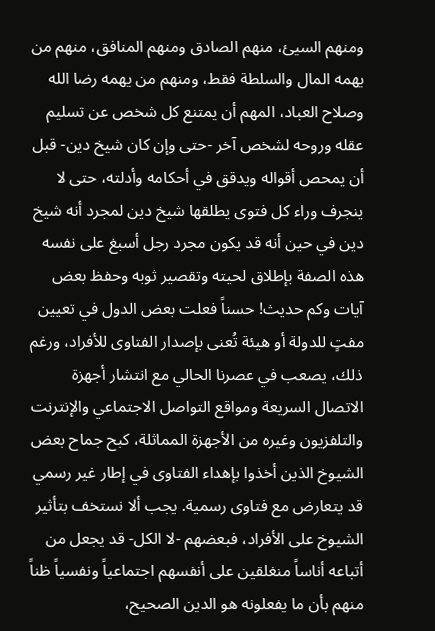ومنهم السيئ، منهم الصادق ومنهم المنافق، منهم من يهمه المال والسلطة فقط، ومنهم من يهمه رضا الله وصلاح العباد، المهم أن يمتنع كل شخص عن تسليم عقله وروحه لشخص آخر -حتى وإن كان شيخ دين- قبل أن يمحص أقواله ويدقق في أحكامه وأدلته، حتى لا ينجرف وراء كل فتوى يطلقها شيخ دين لمجرد أنه شيخ دين في حين أنه قد يكون مجرد رجل أسبغ على نفسه هذه الصفة بإطلاق لحيته وتقصير ثوبه وحفظ بعض آيات وكم حديث! حسناً فعلت بعض الدول في تعيين مفتٍ للدولة أو هيئة تُعنى بإصدار الفتاوى للأفراد، ورغم ذلك، يصعب في عصرنا الحالي مع انتشار أجهزة الاتصال السريعة ومواقع التواصل الاجتماعي والإنترنت والتلفزيون وغيره من الأجهزة المماثلة، كبح جماح بعض الشيوخ الذين أخذوا بإهداء الفتاوى في إطار غير رسمي قد يتعارض مع فتاوى رسمية. يجب ألا نستخف بتأثير الشيوخ على الأفراد، فبعضهم -لا الكل- قد يجعل من أتباعه أناساً منغلقين على أنفسهم اجتماعياً ونفسياً ظناً منهم بأن ما يفعلونه هو الدين الصحيح،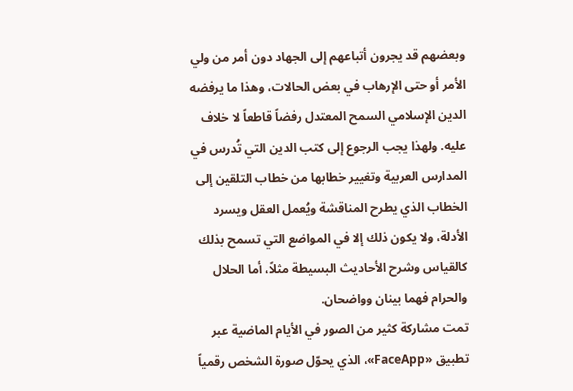وبعضهم قد يجرون أتباعهم إلى الجهاد دون أمر من ولي الأمر أو حتى الإرهاب في بعض الحالات، وهذا ما يرفضه الدين الإسلامي السمح المعتدل رفضاً قاطعاً لا خلاف عليه. ولهذا يجب الرجوع إلى كتب الدين التي تُدرس في المدارس العربية وتغيير خطابها من خطاب التلقين إلى الخطاب الذي يطرح المناقشة ويُعمل العقل ويسرد الأدلة، ولا يكون ذلك إلا في المواضع التي تسمح بذلك كالقياس وشرح الأحاديث البسيطة مثلاً، أما الحلال والحرام فهما بينان وواضحان.
تمت مشاركة كثير من الصور في الأيام الماضية عبر تطبيق «FaceApp»، الذي يحوّل صورة الشخص رقمياً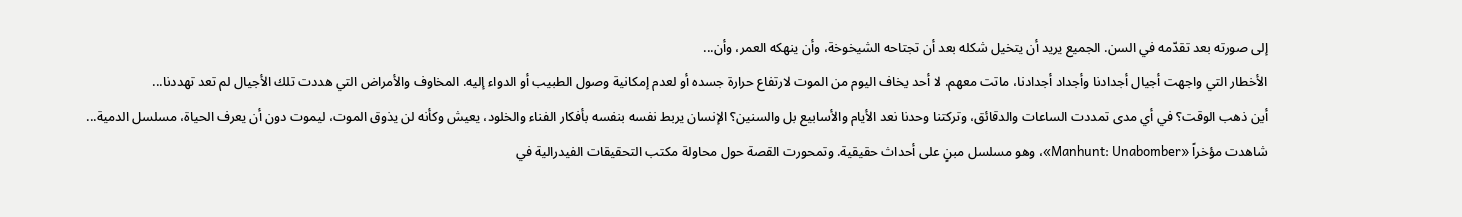إلى صورته بعد تقدّمه في السن. الجميع يريد أن يتخيل شكله بعد أن تجتاحه الشيخوخة، وأن ينهكه العمر، وأن...
الأخطار التي واجهت أجيال أجدادنا وأجداد أجدادنا، ماتت معهم. لا أحد يخاف اليوم من الموت لارتفاع حرارة جسده أو لعدم إمكانية وصول الطبيب أو الدواء إليه. المخاوف والأمراض التي هددت تلك الأجيال لم تعد تهددنا...
أين ذهب الوقت؟ في أي مدى تمددت الساعات والدقائق، وتركتنا وحدنا نعد الأيام والأسابيع بل والسنين؟ الإنسان يربط نفسه بنفسه بأفكار الفناء والخلود، يعيش وكأنه لن يذوق الموت، ليموت دون أن يعرف الحياة، مسلسل الدمية...
شاهدت مؤخراً «Manhunt: Unabomber»، وهو مسلسل مبنٍ على أحداث حقيقية. وتمحورت القصة حول محاولة مكتب التحقيقات الفيدرالية في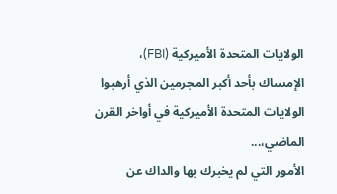الولايات المتحدة الأميركية (FBI)، الإمساك بأحد أكبر المجرمين الذي أرهبوا الولايات المتحدة الأميركية في أواخر القرن الماضي،...
الأمور التي لم يخبرك بها والداك عن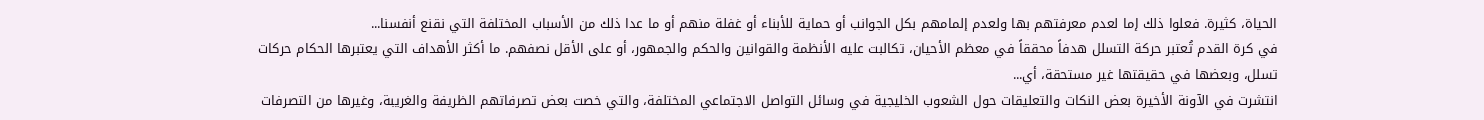الحياة، كثيرة. فعلوا ذلك إما لعدم معرفتهم بها ولعدم إلمامهم بكل الجوانب أو حماية للأبناء أو غفلة منهم أو ما عدا ذلك من الأسباب المختلفة التي نقنع أنفسنا...
في كرة القدم تُعتبر حركة التسلل هدفاً محققاً في معظم الأحيان، تكالبت عليه الأنظمة والقوانين والحكم والجمهور، أو على الأقل نصفهم. ما أكثر الأهداف التي يعتبرها الحكام حركات تسلل، وبعضها في حقيقتها غير مستحقة، أي...
انتشرت في الآونة الأخيرة بعض النكات والتعليقات حول الشعوب الخليجية في وسائل التواصل الاجتماعي المختلفة، والتي خصت بعض تصرفاتهم الظريفة والغريبة، وغيرها من التصرفات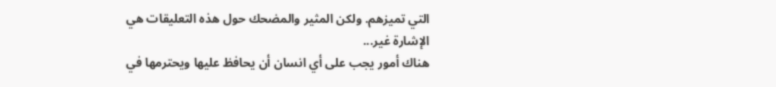التي تميزهم. ولكن المثير والمضحك حول هذه التعليقات هي الإشارة غير...
هناك أمور يجب على أي انسان أن يحافظ عليها ويحترمها في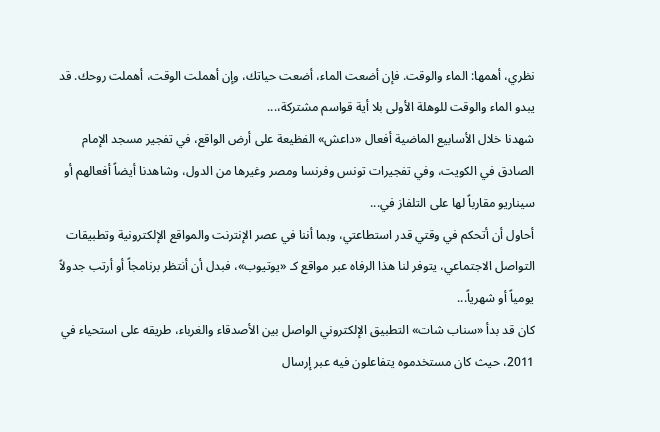نظري، أهمها: الماء والوقت. فإن أضعت الماء، أضعت حياتك، وإن أهملت الوقت، أهملت روحك. قد يبدو الماء والوقت للوهلة الأولى بلا أية قواسم مشتركة،...
شهدنا خلال الأسابيع الماضية أفعال «داعش» الفظيعة على أرض الواقع، في تفجير مسجد الإمام الصادق في الكويت، وفي تفجيرات تونس وفرنسا ومصر وغيرها من الدول، وشاهدنا أيضاً أفعالهم أو سيناريو مقارباً لها على التلفاز في...
أحاول أن أتحكم في وقتي قدر استطاعتي، وبما أننا في عصر الإنترنت والمواقع الإلكترونية وتطبيقات التواصل الاجتماعي، يتوفر لنا هذا الرفاه عبر مواقع كـ «يوتيوب»، فبدل أن أنتظر برنامجاً أو أرتب جدولاً يومياً أو شهرياً...
كان قد بدأ «سناب شات» التطبيق الإلكتروني الواصل بين الأصدقاء والغرباء، طريقه على استحياء في 2011، حيث كان مستخدموه يتفاعلون فيه عبر إرسال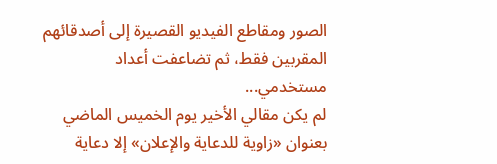الصور ومقاطع الفيديو القصيرة إلى أصدقائهم المقربين فقط، ثم تضاعفت أعداد مستخدمي...
لم يكن مقالي الأخير يوم الخميس الماضي بعنوان «زاوية للدعاية والإعلان» إلا دعاية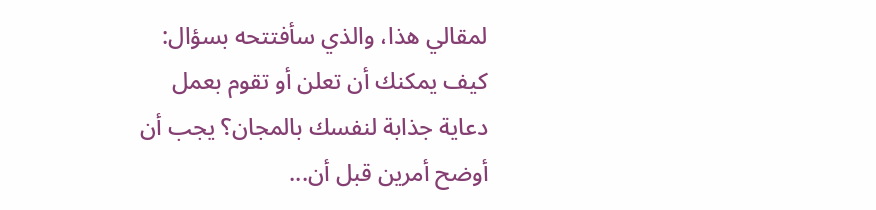لمقالي هذا، والذي سأفتتحه بسؤال: كيف يمكنك أن تعلن أو تقوم بعمل دعاية جذابة لنفسك بالمجان؟ يجب أن أوضح أمرين قبل أن...